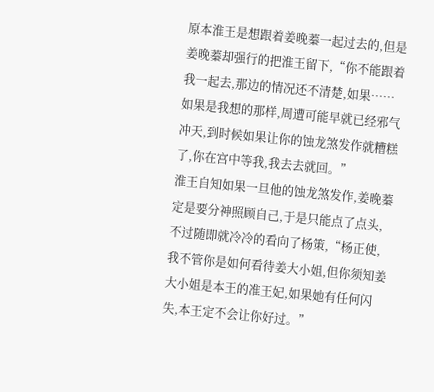原本淮王是想跟着姜晚蓁一起过去的,但是姜晚蓁却强行的把淮王留下,“你不能跟着我一起去,那边的情况还不清楚,如果……如果是我想的那样,周遭可能早就已经邪气冲天,到时候如果让你的蚀龙煞发作就糟糕了,你在宫中等我,我去去就回。”
淮王自知如果一旦他的蚀龙煞发作,姜晚蓁定是要分神照顾自己,于是只能点了点头,不过随即就冷冷的看向了杨策,“杨正使,我不管你是如何看待姜大小姐,但你须知姜大小姐是本王的准王妃,如果她有任何闪失,本王定不会让你好过。”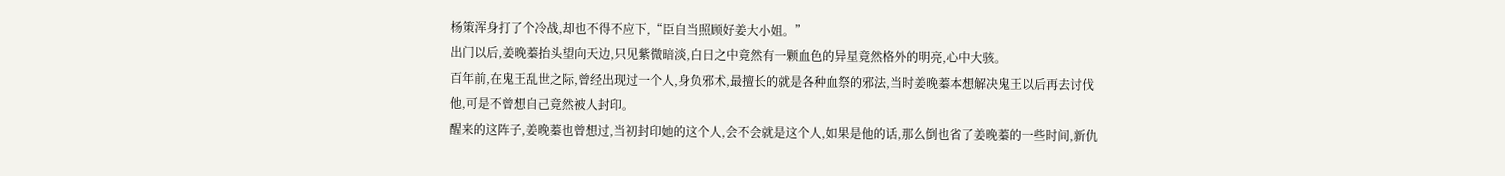杨策浑身打了个冷战,却也不得不应下,“臣自当照顾好姜大小姐。”
出门以后,姜晚蓁抬头望向天边,只见紫微暗淡,白日之中竟然有一颗血色的异星竟然格外的明亮,心中大骇。
百年前,在鬼王乱世之际,曾经出现过一个人,身负邪术,最擅长的就是各种血祭的邪法,当时姜晚蓁本想解决鬼王以后再去讨伐他,可是不曾想自己竟然被人封印。
醒来的这阵子,姜晚蓁也曾想过,当初封印她的这个人,会不会就是这个人,如果是他的话,那么倒也省了姜晚蓁的一些时间,新仇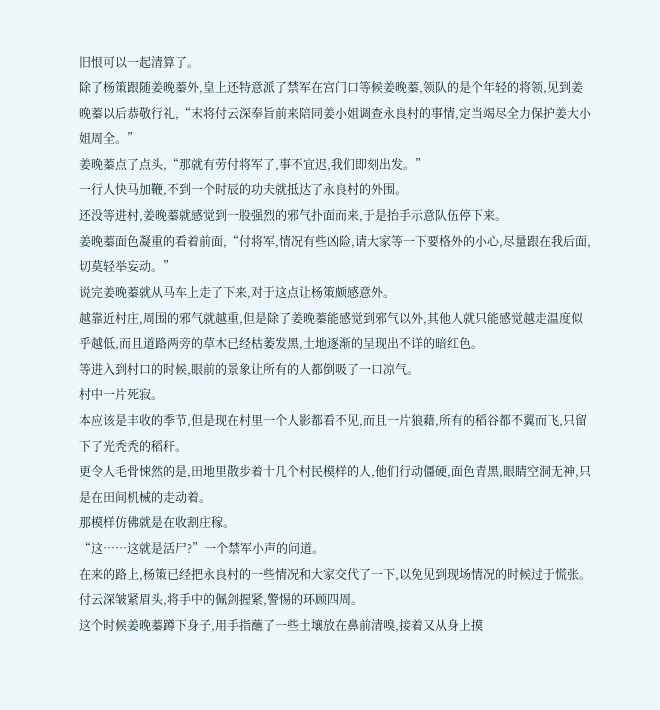旧恨可以一起清算了。
除了杨策跟随姜晚蓁外,皇上还特意派了禁军在宫门口等候姜晚蓁,领队的是个年轻的将领,见到姜晚蓁以后恭敬行礼,“末将付云深奉旨前来陪同姜小姐调查永良村的事情,定当竭尽全力保护姜大小姐周全。”
姜晚蓁点了点头,“那就有劳付将军了,事不宜迟,我们即刻出发。”
一行人快马加鞭,不到一个时辰的功夫就抵达了永良村的外围。
还没等进村,姜晚蓁就感觉到一股强烈的邪气扑面而来,于是抬手示意队伍停下来。
姜晚蓁面色凝重的看着前面,“付将军,情况有些凶险,请大家等一下要格外的小心,尽量跟在我后面,切莫轻举妄动。”
说完姜晚蓁就从马车上走了下来,对于这点让杨策颇感意外。
越靠近村庄,周围的邪气就越重,但是除了姜晚蓁能感觉到邪气以外,其他人就只能感觉越走温度似乎越低,而且道路两旁的草木已经枯萎发黑,土地逐渐的呈现出不详的暗红色。
等进入到村口的时候,眼前的景象让所有的人都倒吸了一口凉气。
村中一片死寂。
本应该是丰收的季节,但是现在村里一个人影都看不见,而且一片狼藉,所有的稻谷都不翼而飞,只留下了光秃秃的稻秆。
更令人毛骨悚然的是,田地里散步着十几个村民模样的人,他们行动僵硬,面色青黑,眼睛空洞无神,只是在田间机械的走动着。
那模样仿佛就是在收割庄稼。
“这……这就是活尸?”一个禁军小声的问道。
在来的路上,杨策已经把永良村的一些情况和大家交代了一下,以免见到现场情况的时候过于慌张。
付云深皱紧眉头,将手中的佩剑握紧,警惕的环顾四周。
这个时候姜晚蓁蹲下身子,用手指蘸了一些土壤放在鼻前清嗅,接着又从身上摸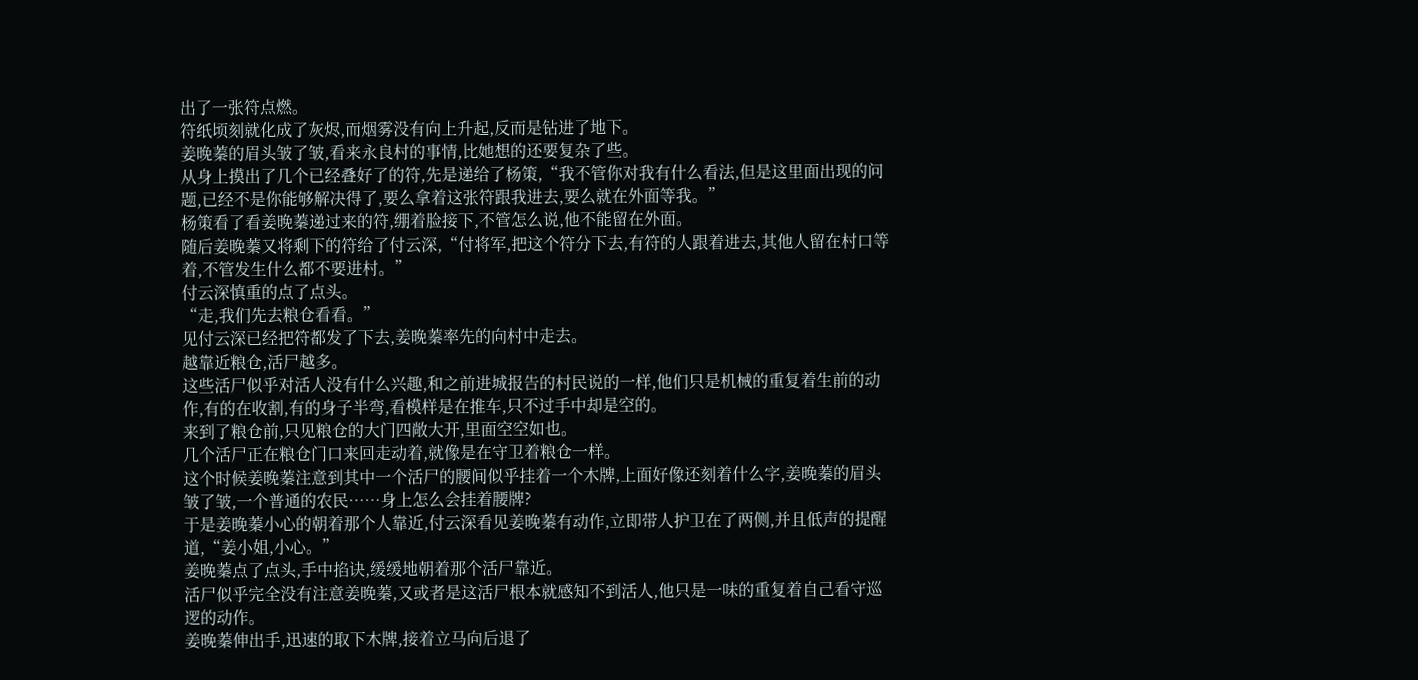出了一张符点燃。
符纸顷刻就化成了灰烬,而烟雾没有向上升起,反而是钻进了地下。
姜晚蓁的眉头皱了皱,看来永良村的事情,比她想的还要复杂了些。
从身上摸出了几个已经叠好了的符,先是递给了杨策,“我不管你对我有什么看法,但是这里面出现的问题,已经不是你能够解决得了,要么拿着这张符跟我进去,要么就在外面等我。”
杨策看了看姜晚蓁递过来的符,绷着脸接下,不管怎么说,他不能留在外面。
随后姜晚蓁又将剩下的符给了付云深,“付将军,把这个符分下去,有符的人跟着进去,其他人留在村口等着,不管发生什么都不要进村。”
付云深慎重的点了点头。
“走,我们先去粮仓看看。”
见付云深已经把符都发了下去,姜晚蓁率先的向村中走去。
越靠近粮仓,活尸越多。
这些活尸似乎对活人没有什么兴趣,和之前进城报告的村民说的一样,他们只是机械的重复着生前的动作,有的在收割,有的身子半弯,看模样是在推车,只不过手中却是空的。
来到了粮仓前,只见粮仓的大门四敞大开,里面空空如也。
几个活尸正在粮仓门口来回走动着,就像是在守卫着粮仓一样。
这个时候姜晚蓁注意到其中一个活尸的腰间似乎挂着一个木牌,上面好像还刻着什么字,姜晚蓁的眉头皱了皱,一个普通的农民……身上怎么会挂着腰牌?
于是姜晚蓁小心的朝着那个人靠近,付云深看见姜晚蓁有动作,立即带人护卫在了两侧,并且低声的提醒道,“姜小姐,小心。”
姜晚蓁点了点头,手中掐诀,缓缓地朝着那个活尸靠近。
活尸似乎完全没有注意姜晚蓁,又或者是这活尸根本就感知不到活人,他只是一味的重复着自己看守巡逻的动作。
姜晚蓁伸出手,迅速的取下木牌,接着立马向后退了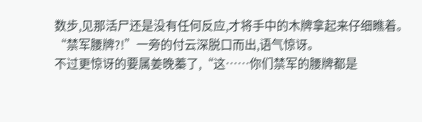数步,见那活尸还是没有任何反应,才将手中的木牌拿起来仔细瞧着。
“禁军腰牌?!”一旁的付云深脱口而出,语气惊讶。
不过更惊讶的要属姜晚蓁了,“这……你们禁军的腰牌都是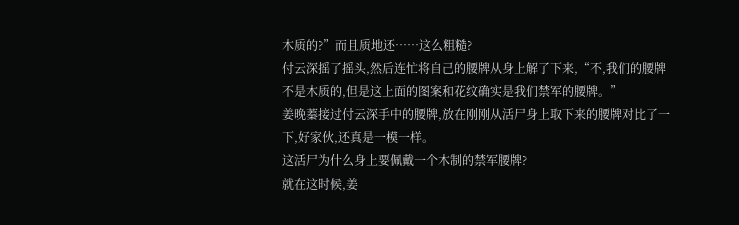木质的?”而且质地还……这么粗糙?
付云深摇了摇头,然后连忙将自己的腰牌从身上解了下来,“不,我们的腰牌不是木质的,但是这上面的图案和花纹确实是我们禁军的腰牌。”
姜晚蓁接过付云深手中的腰牌,放在刚刚从活尸身上取下来的腰牌对比了一下,好家伙,还真是一模一样。
这活尸为什么身上要佩戴一个木制的禁军腰牌?
就在这时候,姜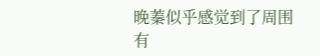晚蓁似乎感觉到了周围有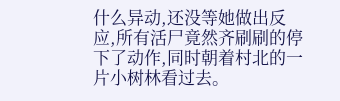什么异动,还没等她做出反应,所有活尸竟然齐刷刷的停下了动作,同时朝着村北的一片小树林看过去。